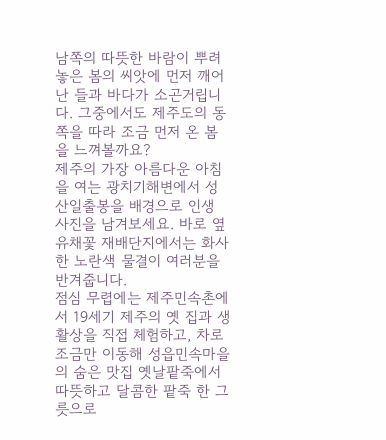남쪽의 따뜻한 바람이 뿌려놓은 봄의 씨앗에 먼저 깨어난 들과 바다가 소곤거립니다. 그중에서도 제주도의 동쪽을 따라 조금 먼저 온 봄을 느껴볼까요?
제주의 가장 아름다운 아침을 여는 광치기해변에서 성산일출봉을 배경으로 인생 사진을 남겨보세요. 바로 옆 유채꽃 재배단지에서는 화사한 노란색 물결이 여러분을 반겨줍니다.
점심 무렵에는 제주민속촌에서 19세기 제주의 옛 집과 생활상을 직접 체험하고, 차로 조금만 이동해 성읍민속마을의 숨은 맛집 옛날팥죽에서 따뜻하고 달콤한 팥죽 한 그릇으로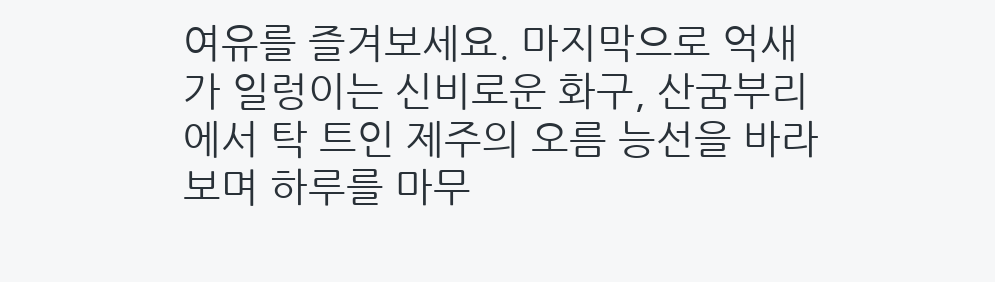여유를 즐겨보세요. 마지막으로 억새가 일렁이는 신비로운 화구, 산굼부리에서 탁 트인 제주의 오름 능선을 바라보며 하루를 마무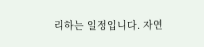리하는 일정입니다. 자연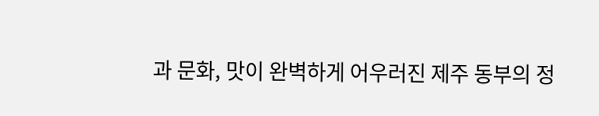과 문화, 맛이 완벽하게 어우러진 제주 동부의 정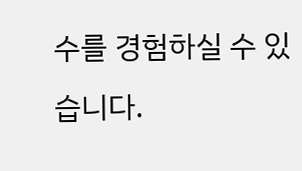수를 경험하실 수 있습니다.